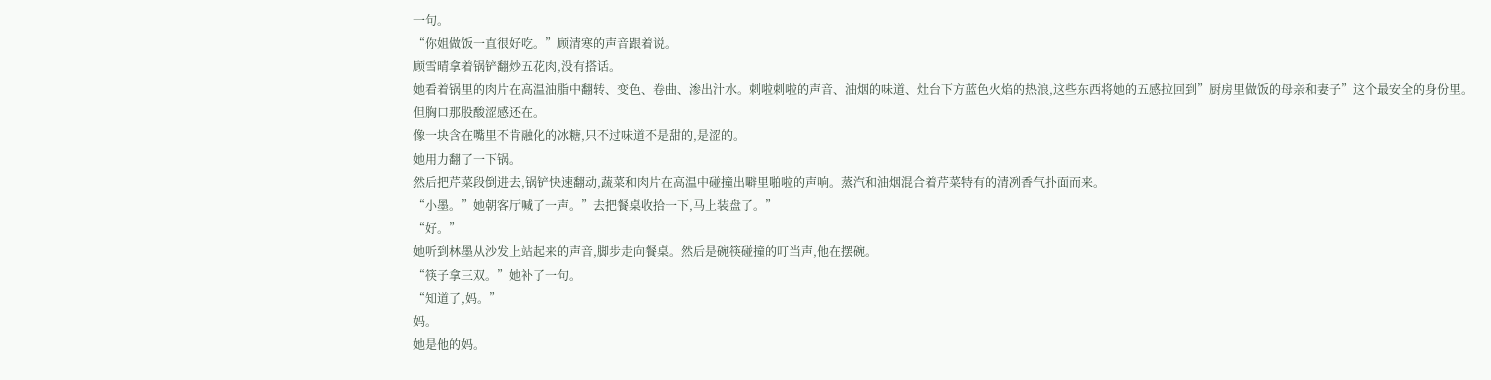一句。
“你姐做饭一直很好吃。”顾清寒的声音跟着说。
顾雪晴拿着锅铲翻炒五花肉,没有搭话。
她看着锅里的肉片在高温油脂中翻转、变色、卷曲、渗出汁水。刺啦刺啦的声音、油烟的味道、灶台下方蓝色火焰的热浪,这些东西将她的五感拉回到”厨房里做饭的母亲和妻子”这个最安全的身份里。
但胸口那股酸涩感还在。
像一块含在嘴里不肯融化的冰糖,只不过味道不是甜的,是涩的。
她用力翻了一下锅。
然后把芹菜段倒进去,锅铲快速翻动,蔬菜和肉片在高温中碰撞出噼里啪啦的声响。蒸汽和油烟混合着芹菜特有的清冽香气扑面而来。
“小墨。”她朝客厅喊了一声。”去把餐桌收拾一下,马上装盘了。”
“好。”
她听到林墨从沙发上站起来的声音,脚步走向餐桌。然后是碗筷碰撞的叮当声,他在摆碗。
“筷子拿三双。”她补了一句。
“知道了,妈。”
妈。
她是他的妈。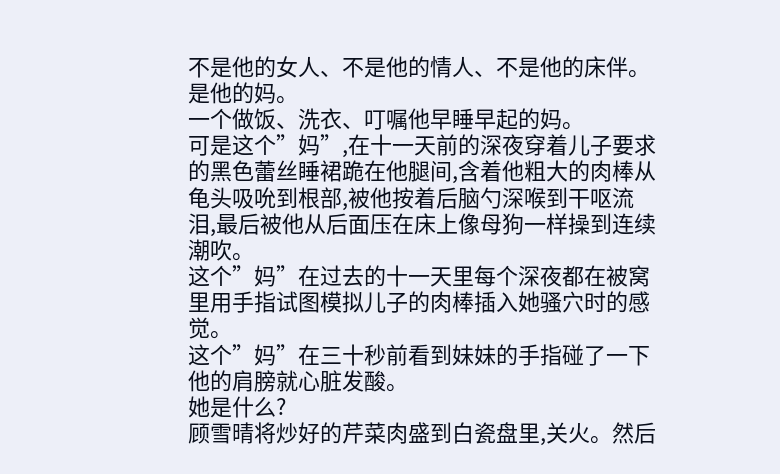不是他的女人、不是他的情人、不是他的床伴。是他的妈。
一个做饭、洗衣、叮嘱他早睡早起的妈。
可是这个”妈”,在十一天前的深夜穿着儿子要求的黑色蕾丝睡裙跪在他腿间,含着他粗大的肉棒从龟头吸吮到根部,被他按着后脑勺深喉到干呕流泪,最后被他从后面压在床上像母狗一样操到连续潮吹。
这个”妈”在过去的十一天里每个深夜都在被窝里用手指试图模拟儿子的肉棒插入她骚穴时的感觉。
这个”妈”在三十秒前看到妹妹的手指碰了一下他的肩膀就心脏发酸。
她是什么?
顾雪晴将炒好的芹菜肉盛到白瓷盘里,关火。然后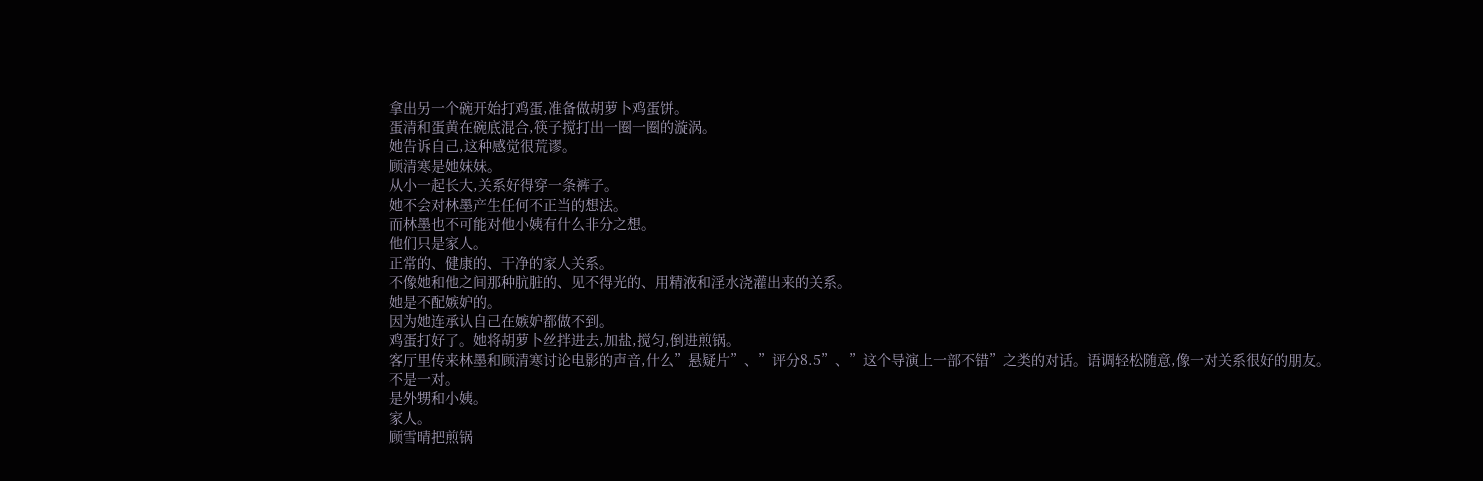拿出另一个碗开始打鸡蛋,准备做胡萝卜鸡蛋饼。
蛋清和蛋黄在碗底混合,筷子搅打出一圈一圈的漩涡。
她告诉自己,这种感觉很荒谬。
顾清寒是她妹妹。
从小一起长大,关系好得穿一条裤子。
她不会对林墨产生任何不正当的想法。
而林墨也不可能对他小姨有什么非分之想。
他们只是家人。
正常的、健康的、干净的家人关系。
不像她和他之间那种肮脏的、见不得光的、用精液和淫水浇灌出来的关系。
她是不配嫉妒的。
因为她连承认自己在嫉妒都做不到。
鸡蛋打好了。她将胡萝卜丝拌进去,加盐,搅匀,倒进煎锅。
客厅里传来林墨和顾清寒讨论电影的声音,什么”悬疑片”、”评分8.5”、”这个导演上一部不错”之类的对话。语调轻松随意,像一对关系很好的朋友。
不是一对。
是外甥和小姨。
家人。
顾雪晴把煎锅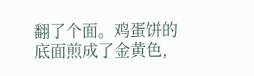翻了个面。鸡蛋饼的底面煎成了金黄色,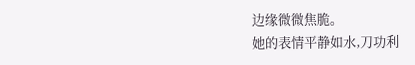边缘微微焦脆。
她的表情平静如水,刀功利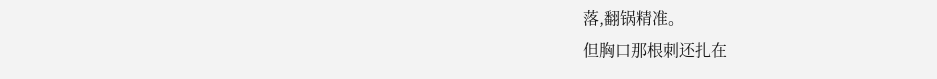落,翻锅精准。
但胸口那根刺还扎在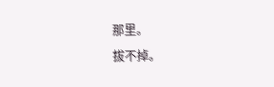那里。
拔不掉。